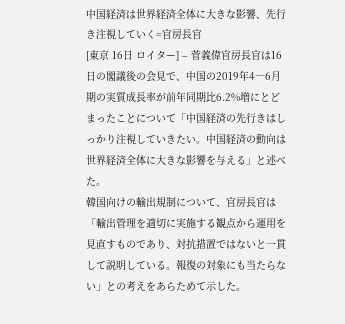中国経済は世界経済全体に大きな影響、先行き注視していく=官房長官
[東京 16日 ロイター] – 菅義偉官房長官は16日の閣議後の会見で、中国の2019年4―6月期の実質成長率が前年同期比6.2%増にとどまったことについて「中国経済の先行きはしっかり注視していきたい。中国経済の動向は世界経済全体に大きな影響を与える」と述べた。
韓国向けの輸出規制について、官房長官は「輸出管理を適切に実施する観点から運用を見直すものであり、対抗措置ではないと一貫して説明している。報復の対象にも当たらない」との考えをあらためて示した。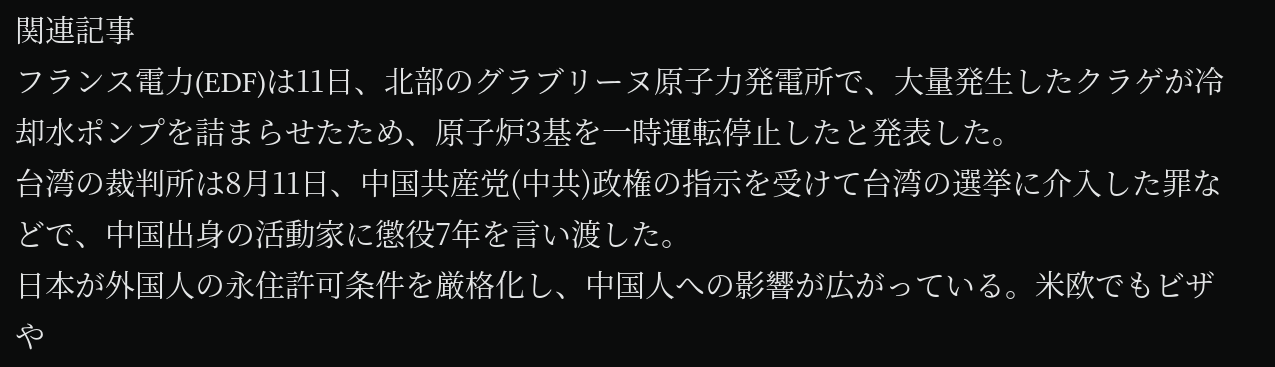関連記事
フランス電力(EDF)は11日、北部のグラブリーヌ原子力発電所で、大量発生したクラゲが冷却水ポンプを詰まらせたため、原子炉3基を一時運転停止したと発表した。
台湾の裁判所は8月11日、中国共産党(中共)政権の指示を受けて台湾の選挙に介入した罪などで、中国出身の活動家に懲役7年を言い渡した。
日本が外国人の永住許可条件を厳格化し、中国人への影響が広がっている。米欧でもビザや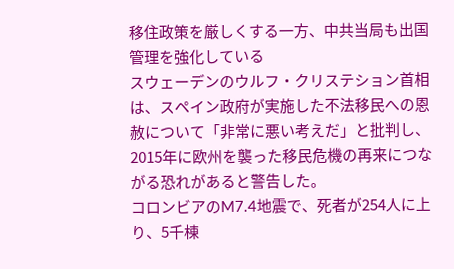移住政策を厳しくする一方、中共当局も出国管理を強化している
スウェーデンのウルフ・クリステション首相は、スペイン政府が実施した不法移民への恩赦について「非常に悪い考えだ」と批判し、2015年に欧州を襲った移民危機の再来につながる恐れがあると警告した。
コロンビアのM7.4地震で、死者が254人に上り、5千棟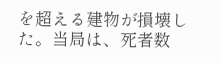を超える建物が損壊した。当局は、死者数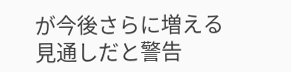が今後さらに増える見通しだと警告